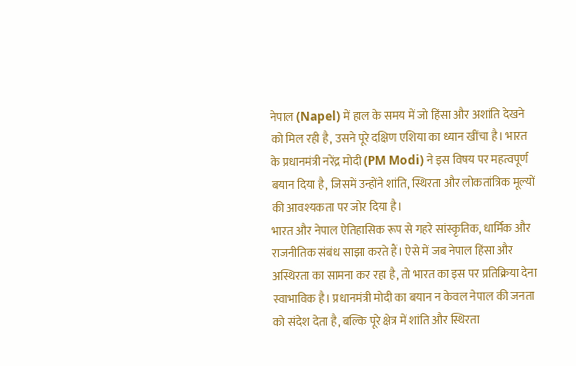नेपाल (Napel) में हाल के समय में जो हिंसा और अशांति देखने को मिल रही है, उसने पूरे दक्षिण एशिया का ध्यान खींचा है। भारत के प्रधानमंत्री नरेंद्र मोदी (PM Modi) ने इस विषय पर महत्वपूर्ण बयान दिया है, जिसमें उन्होंने शांति, स्थिरता और लोकतांत्रिक मूल्यों की आवश्यकता पर जोर दिया है।
भारत और नेपाल ऐतिहासिक रूप से गहरे सांस्कृतिक, धार्मिक और राजनीतिक संबंध साझा करते हैं। ऐसे में जब नेपाल हिंसा और अस्थिरता का सामना कर रहा है, तो भारत का इस पर प्रतिक्रिया देना स्वाभाविक है। प्रधानमंत्री मोदी का बयान न केवल नेपाल की जनता को संदेश देता है, बल्कि पूरे क्षेत्र में शांति और स्थिरता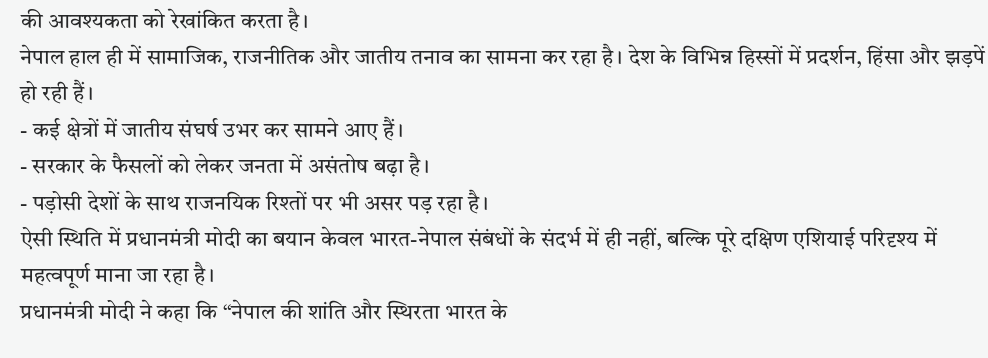की आवश्यकता को रेखांकित करता है।
नेपाल हाल ही में सामाजिक, राजनीतिक और जातीय तनाव का सामना कर रहा है। देश के विभिन्न हिस्सों में प्रदर्शन, हिंसा और झड़पें हो रही हैं।
- कई क्षेत्रों में जातीय संघर्ष उभर कर सामने आए हैं।
- सरकार के फैसलों को लेकर जनता में असंतोष बढ़ा है।
- पड़ोसी देशों के साथ राजनयिक रिश्तों पर भी असर पड़ रहा है।
ऐसी स्थिति में प्रधानमंत्री मोदी का बयान केवल भारत-नेपाल संबंधों के संदर्भ में ही नहीं, बल्कि पूरे दक्षिण एशियाई परिदृश्य में महत्वपूर्ण माना जा रहा है।
प्रधानमंत्री मोदी ने कहा कि “नेपाल की शांति और स्थिरता भारत के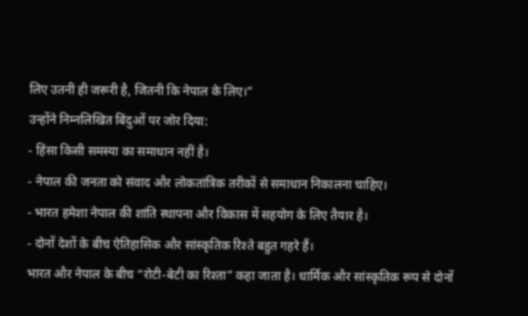लिए उतनी ही जरूरी है, जितनी कि नेपाल के लिए।”
उन्होंने निम्नलिखित बिंदुओं पर जोर दिया:
- हिंसा किसी समस्या का समाधान नहीं है।
- नेपाल की जनता को संवाद और लोकतांत्रिक तरीकों से समाधान निकालना चाहिए।
- भारत हमेशा नेपाल की शांति स्थापना और विकास में सहयोग के लिए तैयार है।
- दोनों देशों के बीच ऐतिहासिक और सांस्कृतिक रिश्ते बहुत गहरे हैं।
भारत और नेपाल के बीच “रोटी-बेटी का रिश्ता” कहा जाता है। धार्मिक और सांस्कृतिक रूप से दोनों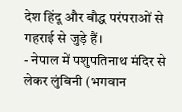देश हिंदू और बौद्ध परंपराओं से गहराई से जुड़े हैं।
- नेपाल में पशुपतिनाथ मंदिर से लेकर लुंबिनी (भगवान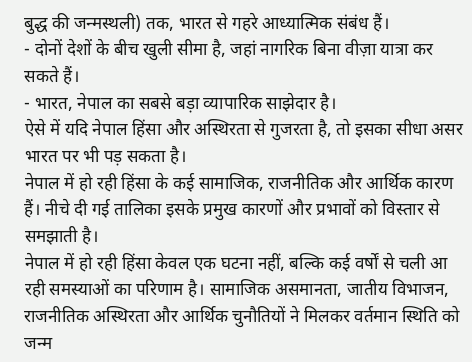बुद्ध की जन्मस्थली) तक, भारत से गहरे आध्यात्मिक संबंध हैं।
- दोनों देशों के बीच खुली सीमा है, जहां नागरिक बिना वीज़ा यात्रा कर सकते हैं।
- भारत, नेपाल का सबसे बड़ा व्यापारिक साझेदार है।
ऐसे में यदि नेपाल हिंसा और अस्थिरता से गुजरता है, तो इसका सीधा असर भारत पर भी पड़ सकता है।
नेपाल में हो रही हिंसा के कई सामाजिक, राजनीतिक और आर्थिक कारण हैं। नीचे दी गई तालिका इसके प्रमुख कारणों और प्रभावों को विस्तार से समझाती है।
नेपाल में हो रही हिंसा केवल एक घटना नहीं, बल्कि कई वर्षों से चली आ रही समस्याओं का परिणाम है। सामाजिक असमानता, जातीय विभाजन, राजनीतिक अस्थिरता और आर्थिक चुनौतियों ने मिलकर वर्तमान स्थिति को जन्म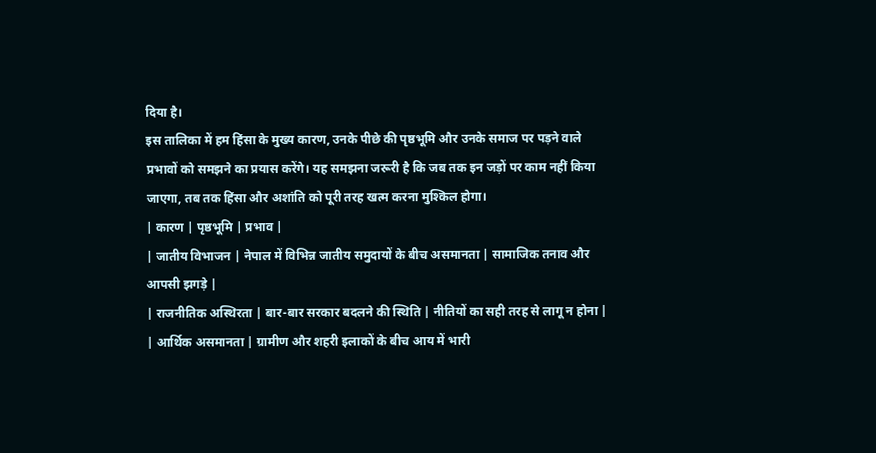दिया है।
इस तालिका में हम हिंसा के मुख्य कारण, उनके पीछे की पृष्ठभूमि और उनके समाज पर पड़ने वाले प्रभावों को समझने का प्रयास करेंगे। यह समझना जरूरी है कि जब तक इन जड़ों पर काम नहीं किया जाएगा, तब तक हिंसा और अशांति को पूरी तरह खत्म करना मुश्किल होगा।
| कारण | पृष्ठभूमि | प्रभाव |
| जातीय विभाजन | नेपाल में विभिन्न जातीय समुदायों के बीच असमानता | सामाजिक तनाव और आपसी झगड़े |
| राजनीतिक अस्थिरता | बार-बार सरकार बदलने की स्थिति | नीतियों का सही तरह से लागू न होना |
| आर्थिक असमानता | ग्रामीण और शहरी इलाकों के बीच आय में भारी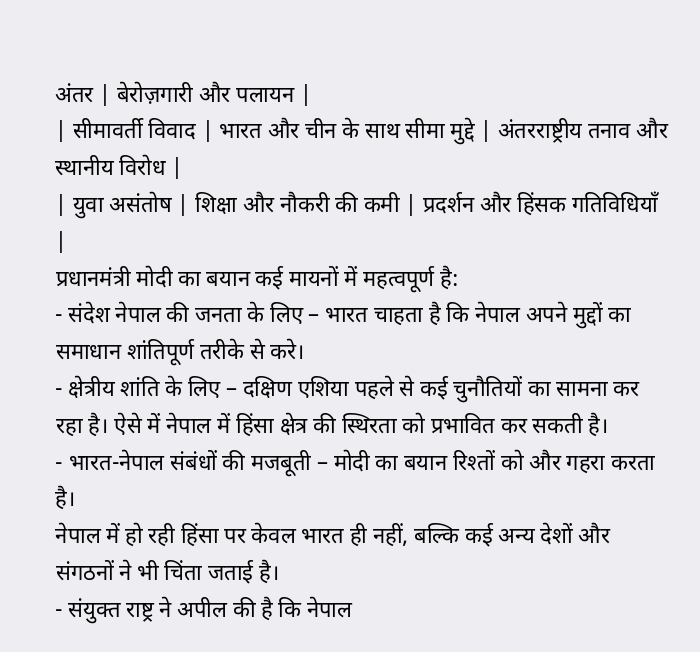अंतर | बेरोज़गारी और पलायन |
| सीमावर्ती विवाद | भारत और चीन के साथ सीमा मुद्दे | अंतरराष्ट्रीय तनाव और स्थानीय विरोध |
| युवा असंतोष | शिक्षा और नौकरी की कमी | प्रदर्शन और हिंसक गतिविधियाँ |
प्रधानमंत्री मोदी का बयान कई मायनों में महत्वपूर्ण है:
- संदेश नेपाल की जनता के लिए – भारत चाहता है कि नेपाल अपने मुद्दों का समाधान शांतिपूर्ण तरीके से करे।
- क्षेत्रीय शांति के लिए – दक्षिण एशिया पहले से कई चुनौतियों का सामना कर रहा है। ऐसे में नेपाल में हिंसा क्षेत्र की स्थिरता को प्रभावित कर सकती है।
- भारत-नेपाल संबंधों की मजबूती – मोदी का बयान रिश्तों को और गहरा करता है।
नेपाल में हो रही हिंसा पर केवल भारत ही नहीं, बल्कि कई अन्य देशों और संगठनों ने भी चिंता जताई है।
- संयुक्त राष्ट्र ने अपील की है कि नेपाल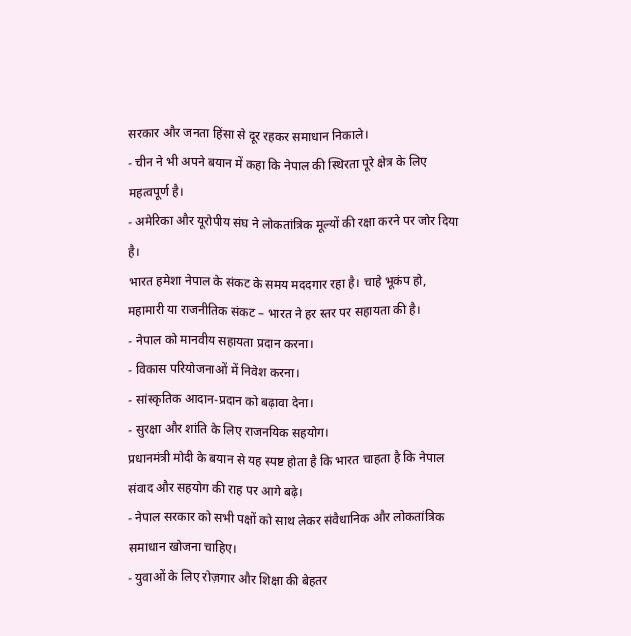सरकार और जनता हिंसा से दूर रहकर समाधान निकाले।
- चीन ने भी अपने बयान में कहा कि नेपाल की स्थिरता पूरे क्षेत्र के लिए महत्वपूर्ण है।
- अमेरिका और यूरोपीय संघ ने लोकतांत्रिक मूल्यों की रक्षा करने पर जोर दिया है।
भारत हमेशा नेपाल के संकट के समय मददगार रहा है। चाहे भूकंप हो, महामारी या राजनीतिक संकट – भारत ने हर स्तर पर सहायता की है।
- नेपाल को मानवीय सहायता प्रदान करना।
- विकास परियोजनाओं में निवेश करना।
- सांस्कृतिक आदान-प्रदान को बढ़ावा देना।
- सुरक्षा और शांति के लिए राजनयिक सहयोग।
प्रधानमंत्री मोदी के बयान से यह स्पष्ट होता है कि भारत चाहता है कि नेपाल संवाद और सहयोग की राह पर आगे बढ़े।
- नेपाल सरकार को सभी पक्षों को साथ लेकर संवैधानिक और लोकतांत्रिक समाधान खोजना चाहिए।
- युवाओं के लिए रोज़गार और शिक्षा की बेहतर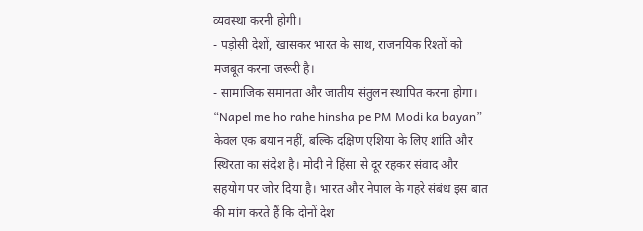व्यवस्था करनी होगी।
- पड़ोसी देशों, खासकर भारत के साथ, राजनयिक रिश्तों को मजबूत करना जरूरी है।
- सामाजिक समानता और जातीय संतुलन स्थापित करना होगा।
“Napel me ho rahe hinsha pe PM Modi ka bayan” केवल एक बयान नहीं, बल्कि दक्षिण एशिया के लिए शांति और स्थिरता का संदेश है। मोदी ने हिंसा से दूर रहकर संवाद और सहयोग पर जोर दिया है। भारत और नेपाल के गहरे संबंध इस बात की मांग करते हैं कि दोनों देश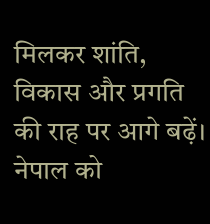मिलकर शांति, विकास और प्रगति की राह पर आगे बढ़ें।
नेपाल को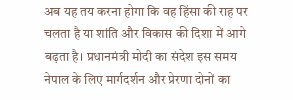अब यह तय करना होगा कि वह हिंसा की राह पर चलता है या शांति और विकास की दिशा में आगे बढ़ता है। प्रधानमंत्री मोदी का संदेश इस समय नेपाल के लिए मार्गदर्शन और प्रेरणा दोनों का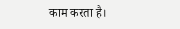काम करता है।